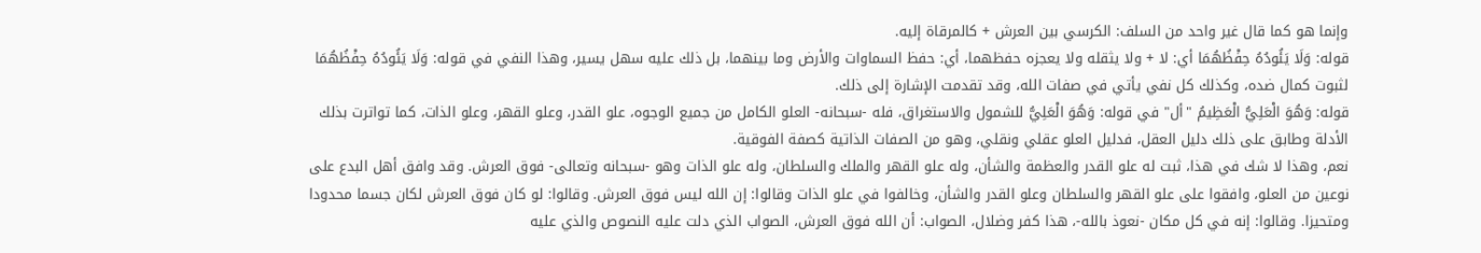وإنما هو كما قال غير واحد من السلف: الكرسي بين العرش + كالمرقاة إليه.
قوله: وَلَا يَئُودُهُ حِفْظُهُمَا أي: لا + ولا يثقله ولا يعجزه حفظهما، أي: حفظ السماوات والأرض وما بينهما، بل ذلك عليه سهل يسير، وهذا النفي في قوله: وَلَا يَئُودُهُ حِفْظُهُمَا لثبوت كمال ضده، وكذلك كل نفي يأتي في صفات الله، وقد تقدمت الإشارة إلى ذلك.
قوله: وَهُوَ الْعَلِيُّ الْعَظِيمُ "أل" في قوله: وَهُوَ الْعَلِيُّ للشمول والاستغراق، فله -سبحانه- العلو الكامل من جميع الوجوه، علو القدر، وعلو القهر، وعلو الذات، كما تواترت بذلك الأدلة وطابق على ذلك دليل العقل، فدليل العلو عقلي ونقلي، وهو من الصفات الذاتية كصفة الفوقية.
نعم، وهذا لا شك في هذا، ثبت له علو القدر والعظمة والشأن، وله علو القهر والملك والسلطان، وله علو الذات وهو -سبحانه وتعالى- فوق العرش. وقد وافق أهل البدع على نوعين من العلو، وافقوا على علو القهر والسلطان وعلو القدر والشأن، وخالفوا في علو الذات وقالوا: إن الله ليس فوق العرش. وقالوا: لو كان فوق العرش لكان جسما محدودا ومتحيزا. وقالوا: إنه في كل مكان -نعوذ بالله-، هذا كفر وضلال، الصواب: أن الله فوق العرش، الصواب الذي دلت عليه النصوص والذي عليه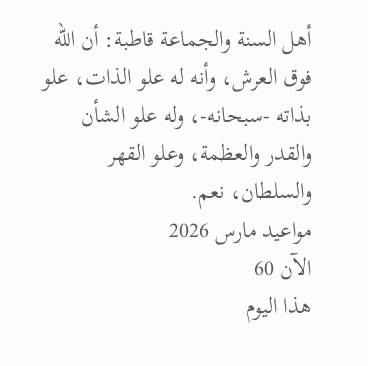أهل السنة والجماعة قاطبة: أن الله فوق العرش، وأنه له علو الذات، علو بذاته -سبحانه-، وله علو الشأن والقدر والعظمة، وعلو القهر والسلطان، نعم.
مواعيد مارس 2026
الآن 60
هذا اليوم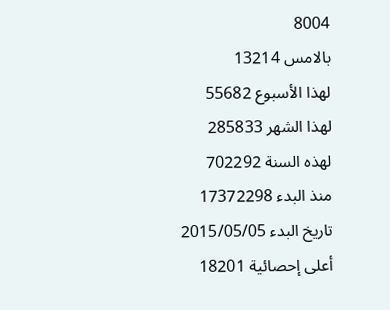8004
بالامس 13214
لهذا الأسبوع 55682
لهذا الشهر 285833
لهذه السنة 702292
منذ البدء 17372298
تاريخ البدء 2015/05/05
أعلى إحصائية 18201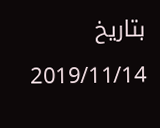بتاريخ 2019/11/14